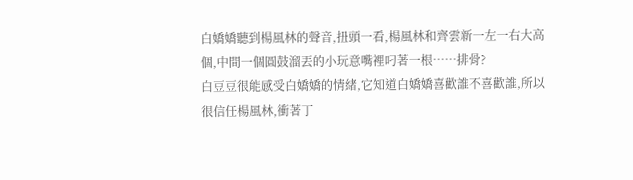白嬌嬌聽到楊風林的聲音,扭頭一看,楊風林和齊雲新一左一右大高個,中間一個圓鼓溜丟的小玩意嘴裡叼著一根……排骨?
白豆豆很能感受白嬌嬌的情緒,它知道白嬌嬌喜歡誰不喜歡誰,所以很信任楊風林,衝著丁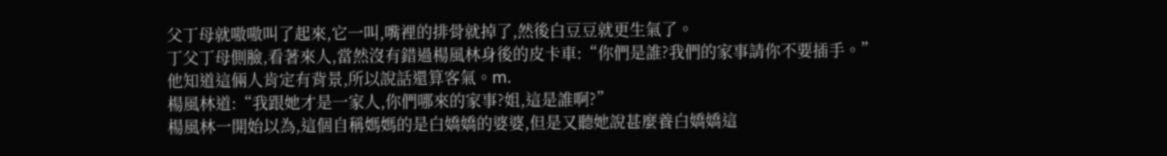父丁母就嗷嗷叫了起來,它一叫,嘴裡的排骨就掉了,然後白豆豆就更生氣了。
丁父丁母側臉,看著來人,當然沒有錯過楊風林身後的皮卡車:“你們是誰?我們的家事請你不要插手。”
他知道這倆人肯定有背景,所以說話還算客氣。m.
楊風林道:“我跟她才是一家人,你們哪來的家事?姐,這是誰啊?”
楊風林一開始以為,這個自稱媽媽的是白嬌嬌的婆婆,但是又聽她說甚麼養白嬌嬌這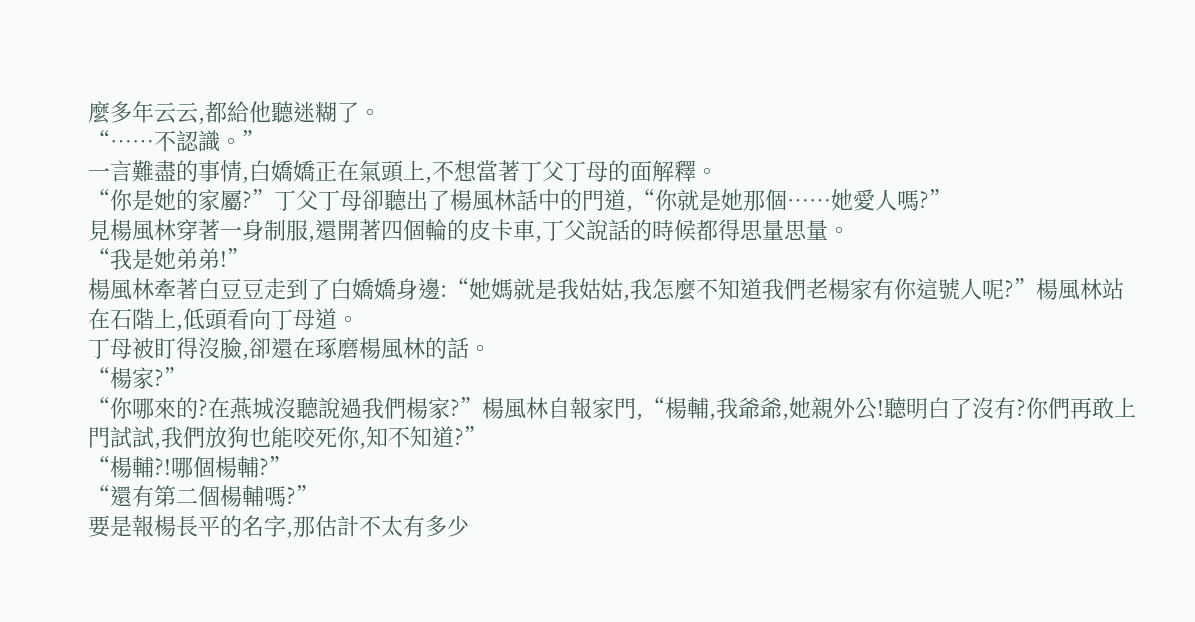麼多年云云,都給他聽迷糊了。
“……不認識。”
一言難盡的事情,白嬌嬌正在氣頭上,不想當著丁父丁母的面解釋。
“你是她的家屬?”丁父丁母卻聽出了楊風林話中的門道,“你就是她那個……她愛人嗎?”
見楊風林穿著一身制服,還開著四個輪的皮卡車,丁父說話的時候都得思量思量。
“我是她弟弟!”
楊風林牽著白豆豆走到了白嬌嬌身邊:“她媽就是我姑姑,我怎麼不知道我們老楊家有你這號人呢?”楊風林站在石階上,低頭看向丁母道。
丁母被盯得沒臉,卻還在琢磨楊風林的話。
“楊家?”
“你哪來的?在燕城沒聽說過我們楊家?”楊風林自報家門,“楊輔,我爺爺,她親外公!聽明白了沒有?你們再敢上門試試,我們放狗也能咬死你,知不知道?”
“楊輔?!哪個楊輔?”
“還有第二個楊輔嗎?”
要是報楊長平的名字,那估計不太有多少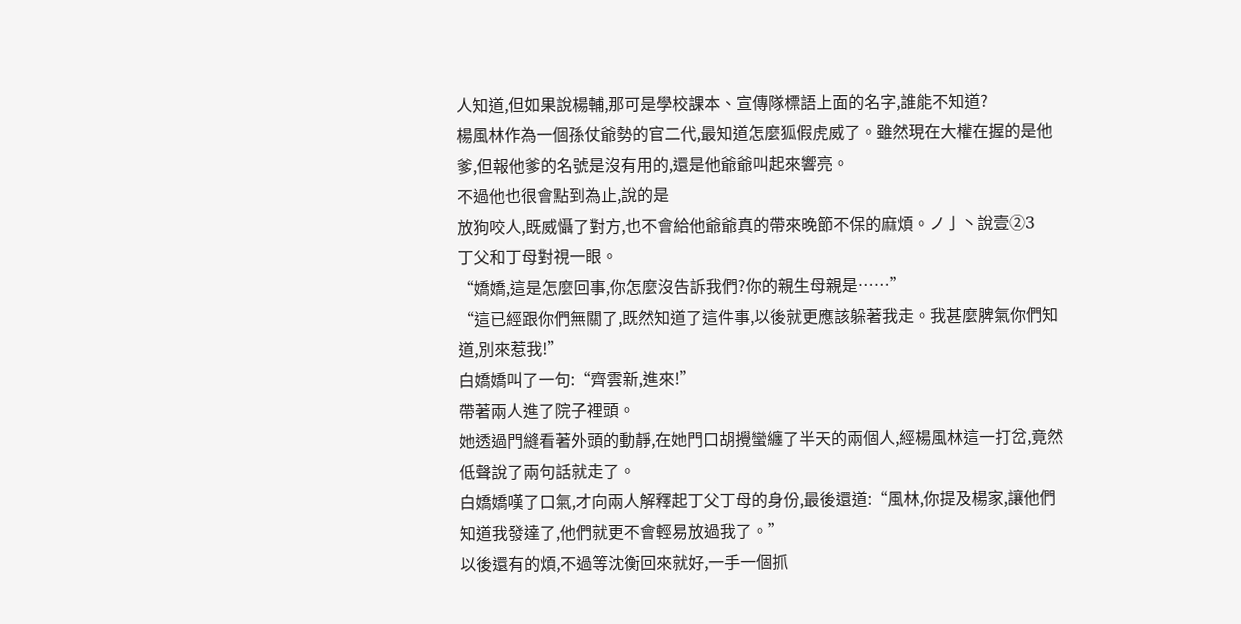人知道,但如果說楊輔,那可是學校課本、宣傳隊標語上面的名字,誰能不知道?
楊風林作為一個孫仗爺勢的官二代,最知道怎麼狐假虎威了。雖然現在大權在握的是他爹,但報他爹的名號是沒有用的,還是他爺爺叫起來響亮。
不過他也很會點到為止,說的是
放狗咬人,既威懾了對方,也不會給他爺爺真的帶來晚節不保的麻煩。ノ亅丶說壹②З
丁父和丁母對視一眼。
“嬌嬌,這是怎麼回事,你怎麼沒告訴我們?你的親生母親是……”
“這已經跟你們無關了,既然知道了這件事,以後就更應該躲著我走。我甚麼脾氣你們知道,別來惹我!”
白嬌嬌叫了一句:“齊雲新,進來!”
帶著兩人進了院子裡頭。
她透過門縫看著外頭的動靜,在她門口胡攪蠻纏了半天的兩個人,經楊風林這一打岔,竟然低聲說了兩句話就走了。
白嬌嬌嘆了口氣,才向兩人解釋起丁父丁母的身份,最後還道:“風林,你提及楊家,讓他們知道我發達了,他們就更不會輕易放過我了。”
以後還有的煩,不過等沈衡回來就好,一手一個抓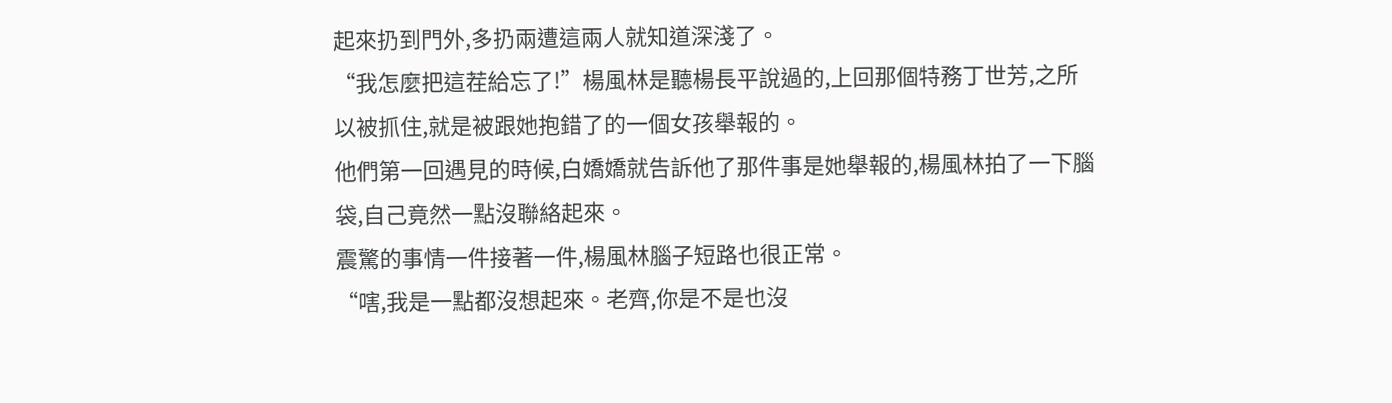起來扔到門外,多扔兩遭這兩人就知道深淺了。
“我怎麼把這茬給忘了!”楊風林是聽楊長平說過的,上回那個特務丁世芳,之所以被抓住,就是被跟她抱錯了的一個女孩舉報的。
他們第一回遇見的時候,白嬌嬌就告訴他了那件事是她舉報的,楊風林拍了一下腦袋,自己竟然一點沒聯絡起來。
震驚的事情一件接著一件,楊風林腦子短路也很正常。
“嗐,我是一點都沒想起來。老齊,你是不是也沒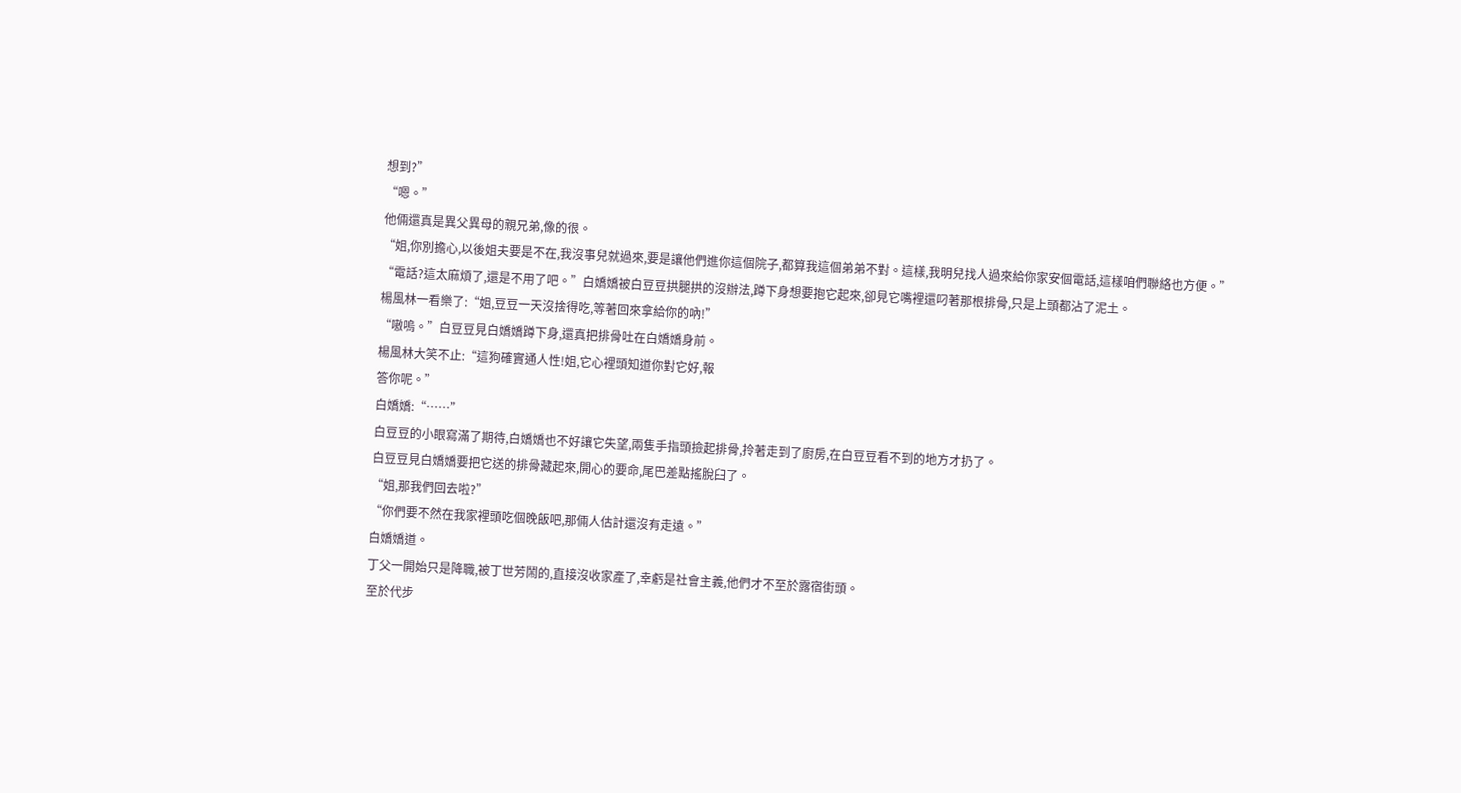想到?”
“嗯。”
他倆還真是異父異母的親兄弟,像的很。
“姐,你別擔心,以後姐夫要是不在,我沒事兒就過來,要是讓他們進你這個院子,都算我這個弟弟不對。這樣,我明兒找人過來給你家安個電話,這樣咱們聯絡也方便。”
“電話?這太麻煩了,還是不用了吧。”白嬌嬌被白豆豆拱腿拱的沒辦法,蹲下身想要抱它起來,卻見它嘴裡還叼著那根排骨,只是上頭都沾了泥土。
楊風林一看樂了:“姐,豆豆一天沒捨得吃,等著回來拿給你的吶!”
“嗷嗚。”白豆豆見白嬌嬌蹲下身,還真把排骨吐在白嬌嬌身前。
楊風林大笑不止:“這狗確實通人性!姐,它心裡頭知道你對它好,報
答你呢。”
白嬌嬌:“……”
白豆豆的小眼寫滿了期待,白嬌嬌也不好讓它失望,兩隻手指頭撿起排骨,拎著走到了廚房,在白豆豆看不到的地方才扔了。
白豆豆見白嬌嬌要把它送的排骨藏起來,開心的要命,尾巴差點搖脫臼了。
“姐,那我們回去啦?”
“你們要不然在我家裡頭吃個晚飯吧,那倆人估計還沒有走遠。”
白嬌嬌道。
丁父一開始只是降職,被丁世芳鬧的,直接沒收家產了,幸虧是社會主義,他們才不至於露宿街頭。
至於代步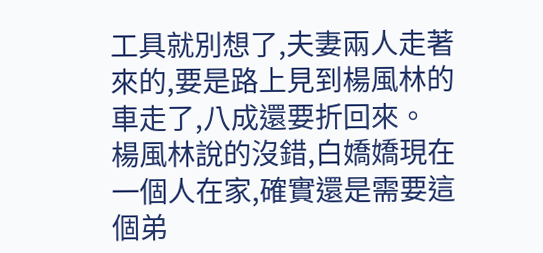工具就別想了,夫妻兩人走著來的,要是路上見到楊風林的車走了,八成還要折回來。
楊風林說的沒錯,白嬌嬌現在一個人在家,確實還是需要這個弟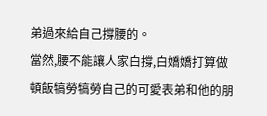弟過來給自己撐腰的。
當然,腰不能讓人家白撐,白嬌嬌打算做頓飯犒勞犒勞自己的可愛表弟和他的朋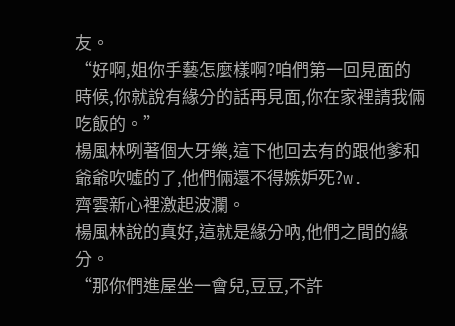友。
“好啊,姐你手藝怎麼樣啊?咱們第一回見面的時候,你就說有緣分的話再見面,你在家裡請我倆吃飯的。”
楊風林咧著個大牙樂,這下他回去有的跟他爹和爺爺吹噓的了,他們倆還不得嫉妒死?w.
齊雲新心裡激起波瀾。
楊風林說的真好,這就是緣分吶,他們之間的緣分。
“那你們進屋坐一會兒,豆豆,不許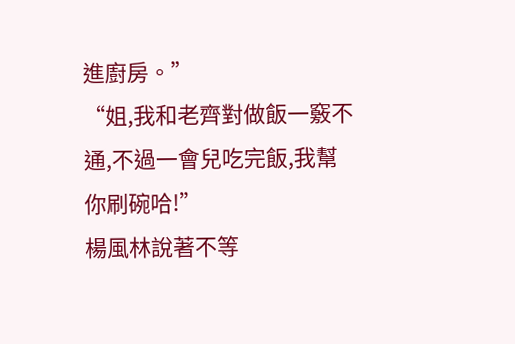進廚房。”
“姐,我和老齊對做飯一竅不通,不過一會兒吃完飯,我幫你刷碗哈!”
楊風林說著不等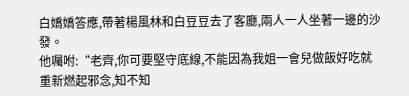白嬌嬌答應,帶著楊風林和白豆豆去了客廳,兩人一人坐著一邊的沙發。
他囑咐:“老齊,你可要堅守底線,不能因為我姐一會兒做飯好吃就重新燃起邪念,知不知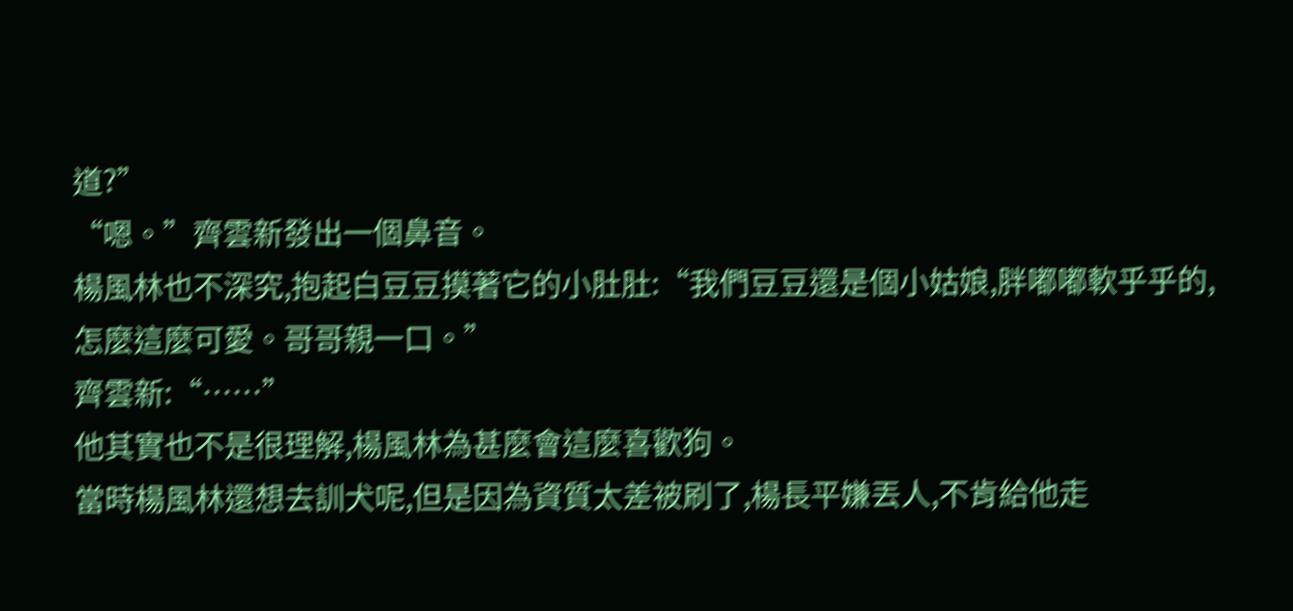道?”
“嗯。”齊雲新發出一個鼻音。
楊風林也不深究,抱起白豆豆摸著它的小肚肚:“我們豆豆還是個小姑娘,胖嘟嘟軟乎乎的,怎麼這麼可愛。哥哥親一口。”
齊雲新:“……”
他其實也不是很理解,楊風林為甚麼會這麼喜歡狗。
當時楊風林還想去訓犬呢,但是因為資質太差被刷了,楊長平嫌丟人,不肯給他走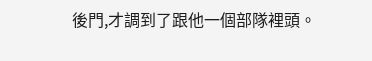後門,才調到了跟他一個部隊裡頭。